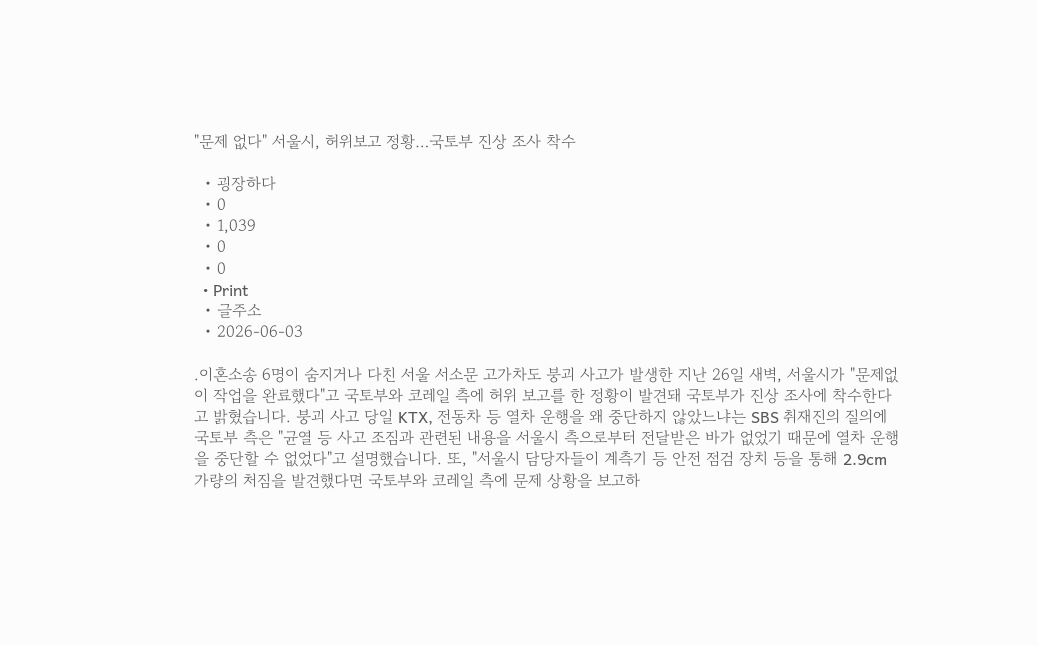"문제 없다" 서울시, 허위보고 정황…국토부 진상 조사 착수

  • 굉장하다
  • 0
  • 1,039
  • 0
  • 0
  • Print
  • 글주소
  • 2026-06-03

.이혼소송 6명이 숨지거나 다친 서울 서소문 고가차도 붕괴 사고가 발생한 지난 26일 새벽, 서울시가 "문제없이 작업을 완료했다"고 국토부와 코레일 측에 허위 보고를 한 정황이 발견돼 국토부가 진상 조사에 착수한다고 밝혔습니다. 붕괴 사고 당일 KTX, 전동차 등 열차 운행을 왜 중단하지 않았느냐는 SBS 취재진의 질의에 국토부 측은 "균열 등 사고 조짐과 관련된 내용을 서울시 측으로부터 전달받은 바가 없었기 때문에 열차 운행을 중단할 수 없었다"고 설명했습니다. 또, "서울시 담당자들이 계측기 등 안전 점검 장치 등을 통해 2.9cm 가량의 처짐을 발견했다면 국토부와 코레일 측에 문제 상황을 보고하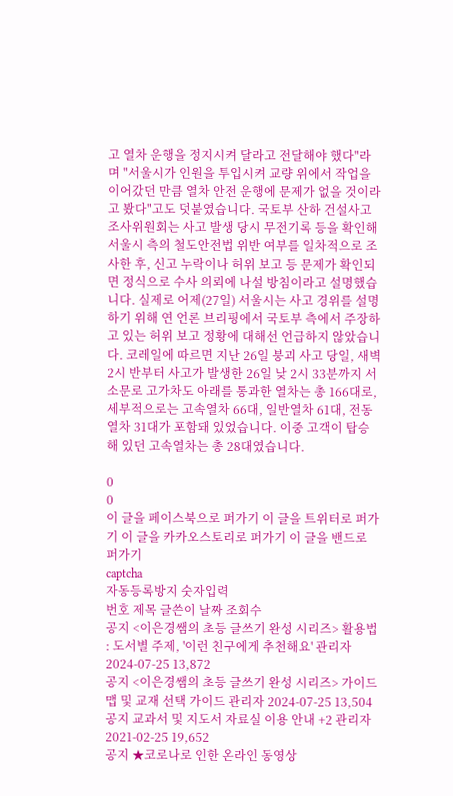고 열차 운행을 정지시켜 달라고 전달해야 했다"라며 "서울시가 인원을 투입시켜 교량 위에서 작업을 이어갔던 만큼 열차 안전 운행에 문제가 없을 것이라고 봤다"고도 덧붙였습니다. 국토부 산하 건설사고조사위원회는 사고 발생 당시 무전기록 등을 확인해 서울시 측의 철도안전법 위반 여부를 일차적으로 조사한 후, 신고 누락이나 허위 보고 등 문제가 확인되면 정식으로 수사 의뢰에 나설 방침이라고 설명했습니다. 실제로 어제(27일) 서울시는 사고 경위를 설명하기 위해 연 언론 브리핑에서 국토부 측에서 주장하고 있는 허위 보고 정황에 대해선 언급하지 않았습니다. 코레일에 따르면 지난 26일 붕괴 사고 당일, 새벽 2시 반부터 사고가 발생한 26일 낮 2시 33분까지 서소문로 고가차도 아래를 통과한 열차는 총 166대로, 세부적으로는 고속열차 66대, 일반열차 61대, 전동열차 31대가 포함돼 있었습니다. 이중 고객이 탑승해 있던 고속열차는 총 28대였습니다.

0
0
이 글을 페이스북으로 퍼가기 이 글을 트위터로 퍼가기 이 글을 카카오스토리로 퍼가기 이 글을 밴드로 퍼가기
captcha
자동등록방지 숫자입력
번호 제목 글쓴이 날짜 조회수
공지 <이은경쌤의 초등 글쓰기 완성 시리즈> 활용법 : 도서별 주제, '이런 친구에게 추천해요' 관리자 2024-07-25 13,872
공지 <이은경쌤의 초등 글쓰기 완성 시리즈> 가이드맵 및 교재 선택 가이드 관리자 2024-07-25 13,504
공지 교과서 및 지도서 자료실 이용 안내 +2 관리자 2021-02-25 19,652
공지 ★코로나로 인한 온라인 동영상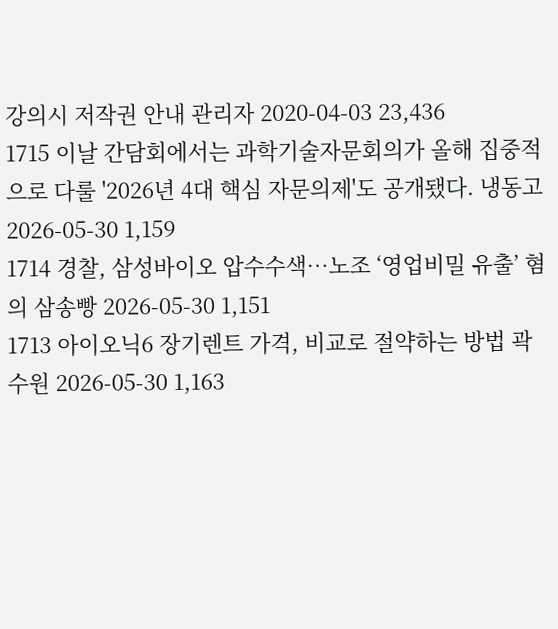강의시 저작권 안내 관리자 2020-04-03 23,436
1715 이날 간담회에서는 과학기술자문회의가 올해 집중적으로 다룰 '2026년 4대 핵심 자문의제'도 공개됐다. 냉동고 2026-05-30 1,159
1714 경찰, 삼성바이오 압수수색…노조 ‘영업비밀 유출’ 혐의 삼송빵 2026-05-30 1,151
1713 아이오닉6 장기렌트 가격, 비교로 절약하는 방법 곽수원 2026-05-30 1,163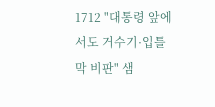1712 "대통령 앞에서도 거수기·입틀막 비판" 샘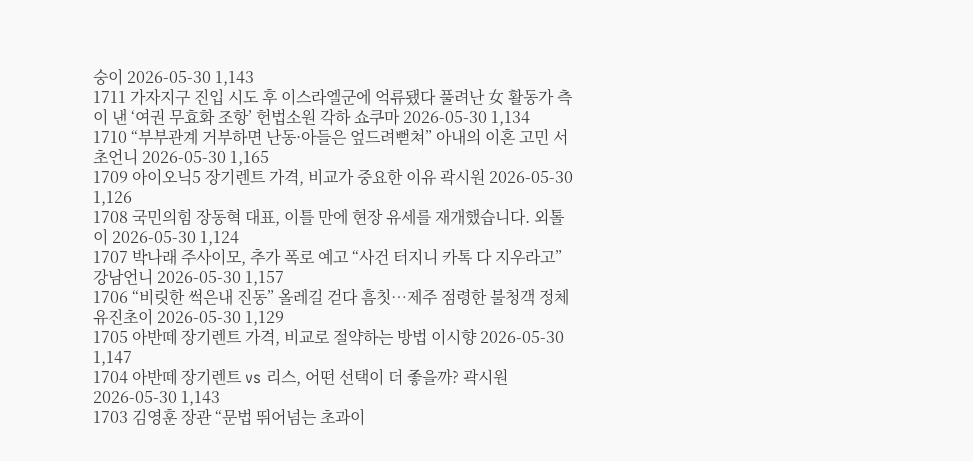숭이 2026-05-30 1,143
1711 가자지구 진입 시도 후 이스라엘군에 억류됐다 풀려난 女 활동가 측이 낸 ‘여권 무효화 조항’ 헌법소원 각하 쇼쿠마 2026-05-30 1,134
1710 “부부관계 거부하면 난동·아들은 엎드려뻗쳐” 아내의 이혼 고민 서초언니 2026-05-30 1,165
1709 아이오닉5 장기렌트 가격, 비교가 중요한 이유 곽시원 2026-05-30 1,126
1708 국민의힘 장동혁 대표, 이틀 만에 현장 유세를 재개했습니다. 외톨이 2026-05-30 1,124
1707 박나래 주사이모, 추가 폭로 예고 “사건 터지니 카톡 다 지우라고” 강남언니 2026-05-30 1,157
1706 “비릿한 썩은내 진동” 올레길 걷다 흠칫…제주 점령한 불청객 정체 유진초이 2026-05-30 1,129
1705 아반떼 장기렌트 가격, 비교로 절약하는 방법 이시향 2026-05-30 1,147
1704 아반떼 장기렌트 vs 리스, 어떤 선택이 더 좋을까? 곽시원 2026-05-30 1,143
1703 김영훈 장관 “문법 뛰어넘는 초과이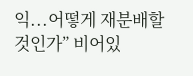익...어떻게 재분배할 것인가” 비어있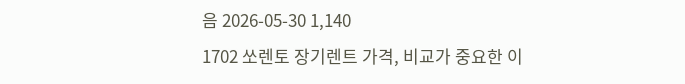음 2026-05-30 1,140
1702 쏘렌토 장기렌트 가격, 비교가 중요한 이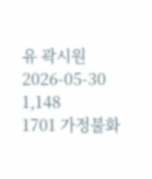유 곽시원 2026-05-30 1,148
1701 가정불화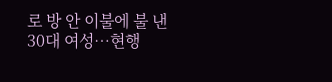로 방 안 이불에 불 낸 30대 여성…현행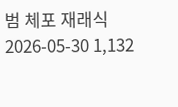범 체포 재래식 2026-05-30 1,132